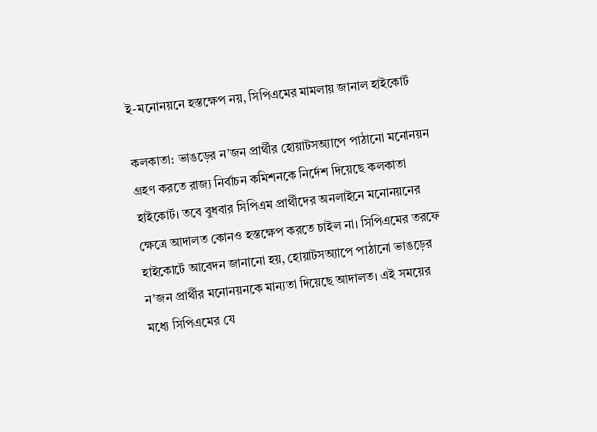ই-মনোনয়নে হস্তক্ষেপ নয়, সিপিএমের মামলায় জানাল হাইকোর্ট

কলকাতা: ভাঙড়ের ন’জন প্রার্থীর হোয়াটসঅ্যাপে পাঠানো মনোনয়ন গ্রহণ করতে রাজ্য নির্বাচন কমিশনকে নির্দেশ দিয়েছে কলকাতা হাইকোর্ট। তবে বুধবার সিপিএম প্রার্থীদের অনলাইনে মনোনয়নের ক্ষেত্রে আদালত কোনও হস্তক্ষেপ করতে চাইল না। সিপিএমের তরফে হাইকোর্টে আবেদন জানানো হয়, হোয়াটসঅ্যাপে পাঠানো ভাঙড়ের ন’জন প্রার্থীর মনোনয়নকে মান্যতা দিয়েছে আদালত। এই সময়ের মধ্যে সিপিএমের যে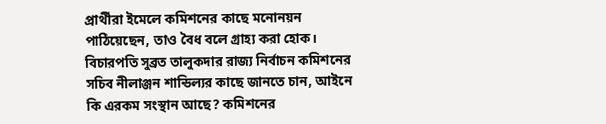প্রার্থীরা ইমেলে কমিশনের কাছে মনোনয়ন পাঠিয়েছেন, তাও বৈধ বলে গ্রাহ্য করা হোক। বিচারপতি সুব্রত তালুকদার রাজ্য নির্বাচন কমিশনের সচিব নীলাঞ্জন শান্ডিল্যর কাছে জানতে চান, আইনে কি এরকম সংস্থান আছে? কমিশনের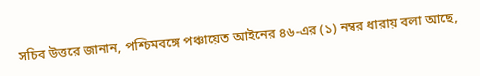সচিব উত্তরে জানান, পশ্চিমবঙ্গে পঞ্চায়েত আইনের ৪৬-এর (১) নম্বর ধারায় বলা আছে,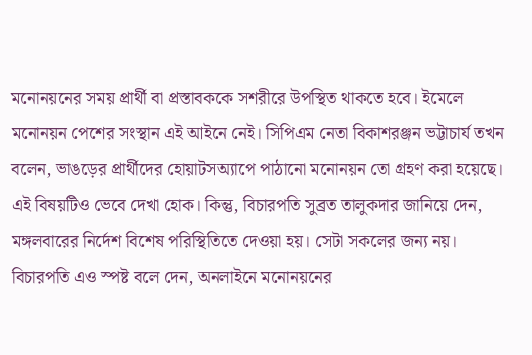মনোনয়নের সময় প্রার্থী বা প্রস্তাবককে সশরীরে উপস্থিত থাকতে হবে। ইমেলে মনোনয়ন পেশের সংস্থান এই আইনে নেই। সিপিএম নেতা বিকাশরঞ্জন ভট্টাচার্য তখন বলেন, ভাঙড়ের প্রার্থীদের হোয়াটসঅ্যাপে পাঠানো মনোনয়ন তো গ্রহণ করা হয়েছে। এই বিষয়টিও ভেবে দেখা হোক। কিন্তু, বিচারপতি সুব্রত তালুকদার জানিয়ে দেন, মঙ্গলবারের নির্দেশ বিশেষ পরিস্থিতিতে দেওয়া হয়। সেটা সকলের জন্য নয়। বিচারপতি এও স্পষ্ট বলে দেন, অনলাইনে মনোনয়নের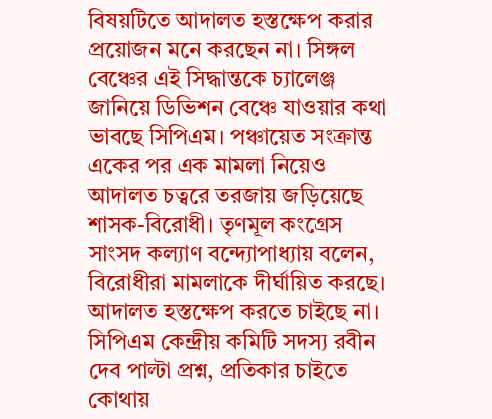বিষয়টিতে আদালত হস্তক্ষেপ করার প্রয়োজন মনে করছেন না। সিঙ্গল বেঞ্চের এই সিদ্ধান্তকে চ্যালেঞ্জ জানিয়ে ডিভিশন বেঞ্চে যাওয়ার কথা ভাবছে সিপিএম। পঞ্চায়েত সংক্রান্ত একের পর এক মামলা নিয়েও আদালত চত্বরে তরজায় জড়িয়েছে শাসক-বিরোধী। তৃণমূল কংগ্রেস সাংসদ কল্যাণ বন্দ্যোপাধ্যায় বলেন, বিরোধীরা মামলাকে দীর্ঘায়িত করছে। আদালত হস্তক্ষেপ করতে চাইছে না। সিপিএম কেন্দ্রীয় কমিটি সদস্য রবীন দেব পাল্টা প্রশ্ন, প্রতিকার চাইতে কোথায়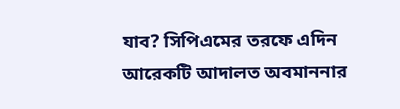যাব? সিপিএমের তরফে এদিন আরেকটি আদালত অবমাননার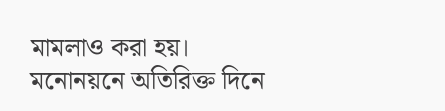মামলাও করা হয়। মনোনয়নে অতিরিক্ত দিনে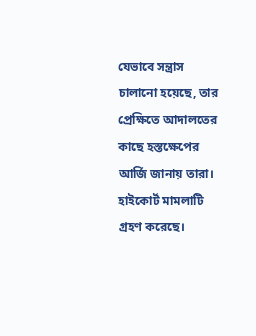যেভাবে সন্ত্রাস চালানো হয়েছে, তার প্রেক্ষিতে আদালতের কাছে হস্তক্ষেপের আর্জি জানায় তারা। হাইকোর্ট মামলাটি গ্রহণ করেছে।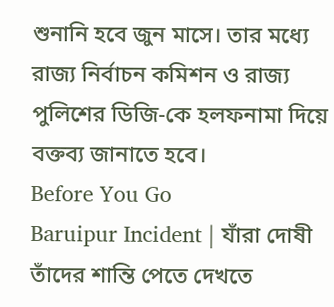শুনানি হবে জুন মাসে। তার মধ্যে রাজ্য নির্বাচন কমিশন ও রাজ্য পুলিশের ডিজি-কে হলফনামা দিয়ে বক্তব্য জানাতে হবে।
Before You Go
Baruipur Incident | যাঁরা দোষী তাঁদের শান্তি পেতে দেখতে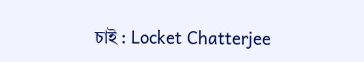চাই : Locket Chatterjee